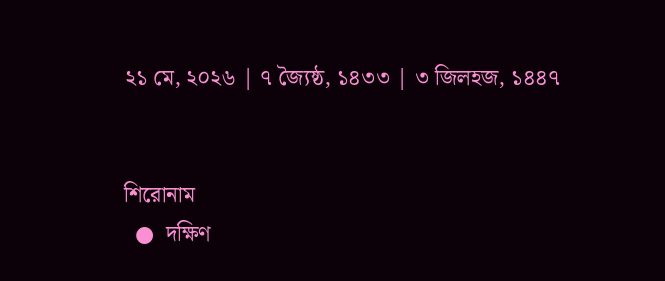২১ মে, ২০২৬ | ৭ জ্যৈষ্ঠ, ১৪৩৩ | ৩ জিলহজ, ১৪৪৭


শিরোনাম
  ●  দক্ষিণ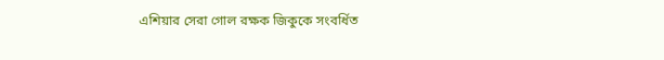এশিয়ার সেরা গোল রক্ষক জিকুকে সংবর্ধিত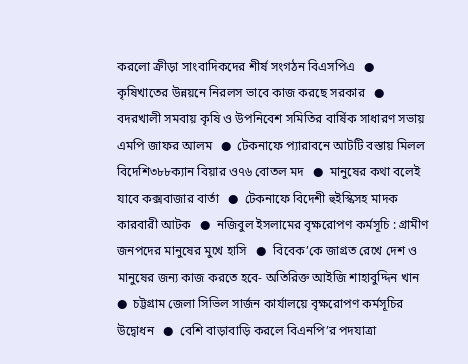করলো ক্রীড়া সাংবাদিকদের শীর্ষ সংগঠন বিএসপিএ   ●  কৃষিখাতের উন্নয়নে নিরলস ভাবে কাজ করছে সরকার   ●  বদরখালী সমবায় কৃষি ও উপনিবেশ সমিতির বার্ষিক সাধারণ সভায় এমপি জাফর আলম   ●  টেকনাফে প্যারাবনে আটটি বস্তায় মিলল বিদেশি৩৮৮ক্যান বিয়ার ও৭৬ বোতল মদ   ●  মানুষের কথা বলেই যাবে কক্সবাজার বার্তা   ●  টেকনাফে বিদেশী হুইস্কিসহ মাদক কারবারী আটক   ●  নজিবুল ইসলামের বৃক্ষরোপণ কর্মসূচি : গ্রামীণ জনপদের মানুষের মুখে হাসি   ●  বিবেক’কে জাগ্রত রেখে দেশ ও মানুষের জন্য কাজ করতে হবে- অতিরিক্ত আইজি শাহাবুদ্দিন খান   ●  চট্টগ্রাম জেলা সিভিল সার্জন কার্যালয়ে বৃক্ষরোপণ কর্মসূচির উদ্বোধন   ●  বেশি বাড়াবাড়ি করলে বিএনপি’র পদযাত্রা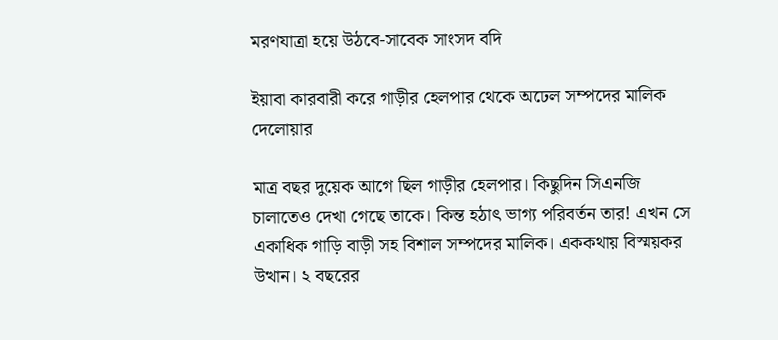মরণযাত্রা হয়ে উঠবে-সাবেক সাংসদ বদি

ইয়াবা কারবারী করে গাড়ীর হেলপার থেকে অঢেল সম্পদের মালিক দেলোয়ার

মাত্র বছর দুয়েক আগে ছিল গাড়ীর হেলপার। কিছুদিন সিএনজি চালাতেও দেখা গেছে তাকে। কিন্ত হঠাৎ ভাগ্য পরিবর্তন তার! এখন সে একাধিক গাড়ি বাড়ী সহ বিশাল সম্পদের মালিক। এককথায় বিস্ময়কর উত্থান। ২ বছরের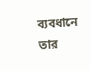ব্যবধানে তার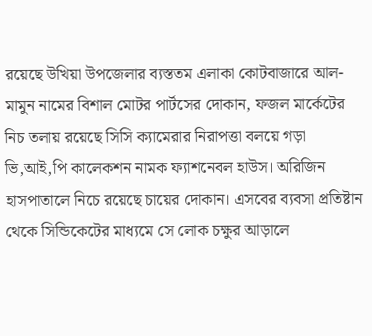রয়েছে উখিয়া উপজেলার ব্যস্ততম এলাকা কোটবাজারে আল-মামুন নামের বিশাল মোটর পার্টসের দোকান, ফজল মার্কেটের নিচ তলায় রয়েছে সিসি ক্যামেরার নিরাপত্তা বলয়ে গড়া ভি,আই,পি কালেকশন নামক ফ্যাশনেবল হাউস। অরিজিন হাসপাতালে নিচে রয়েছে চায়ের দোকান। এসবের ব্যবসা প্রতিষ্টান থেকে সিন্ডিকেটের মাধ্যমে সে লোক চক্ষুর আড়ালে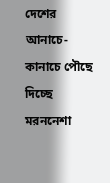দেশের আনাচে-কানাচে পৌছে দিচ্ছে মরননেশা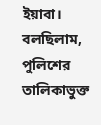ইয়াবা। বলছিলাম, পুলিশের তালিকাভুক্ত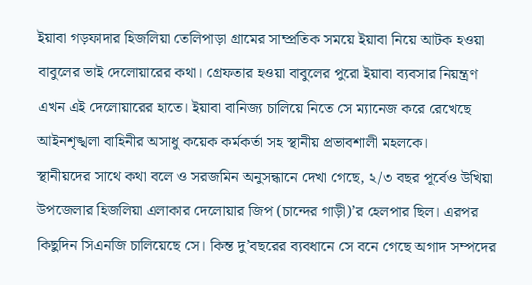ইয়াবা গড়ফাদার হিজলিয়া তেলিপাড়া গ্রামের সাম্প্রতিক সময়ে ইয়াবা নিয়ে আটক হওয়া বাবুলের ভাই দেলোয়ারের কথা। গ্রেফতার হওয়া বাবুলের পুরো ইয়াবা ব্যবসার নিয়ন্ত্রণ এখন এই দেলোয়ারের হাতে। ইয়াবা বানিজ্য চালিয়ে নিতে সে ম্যানেজ করে রেখেছে আইনশৃঙ্খলা বাহিনীর অসাধু কয়েক কর্মকর্তা সহ স্থানীয় প্রভাবশালী মহলকে।
স্থানীয়দের সাথে কথা বলে ও সরজমিন অনুসন্ধানে দেখা গেছে, ২/৩ বছর পূর্বেও উখিয়া উপজেলার হিজলিয়া এলাকার দেলোয়ার জিপ (চান্দের গাড়ী)’র হেলপার ছিল। এরপর কিছুদিন সিএনজি চালিয়েছে সে। কিন্ত দু’বছরের ব্যবধানে সে বনে গেছে অগাদ সম্পদের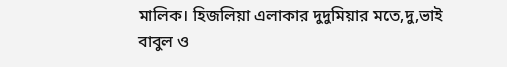মালিক। হিজলিয়া এলাকার দুদুমিয়ার মতে,দু,ভাই বাবুল ও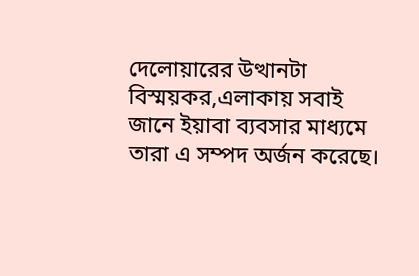দেলোয়ারের উত্থানটা বিস্ময়কর,এলাকায় সবাই জানে ইয়াবা ব্যবসার মাধ্যমে তারা এ সম্পদ অর্জন করেছে।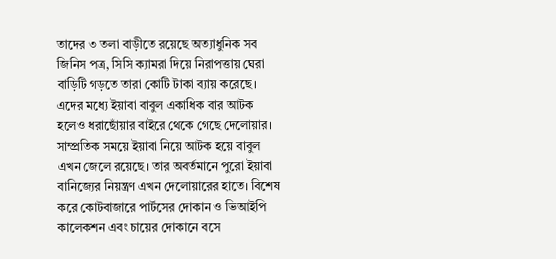তাদের ৩ তলা বাড়ীতে রয়েছে অত্যাধুনিক সব জিনিস পত্র, সিসি ক্যামরা দিয়ে নিরাপত্তায় ঘেরা বাড়িটি গড়তে তারা কোটি টাকা ব্যায় করেছে। এদের মধ্যে ইয়াবা বাবুল একাধিক বার আটক হলেও ধরাছোঁয়ার বাইরে থেকে গেছে দেলোয়ার। সাম্প্রতিক সময়ে ইয়াবা নিয়ে আটক হয়ে বাবুল এখন জেলে রয়েছে। তার অবর্তমানে পুরো ইয়াবা বানিজ্যের নিয়ন্ত্রণ এখন দেলোয়ারের হাতে। বিশেষ করে কোটবাজারে পার্টসের দোকান ও ভিআইপি কালেকশন এবং চায়ের দোকানে বসে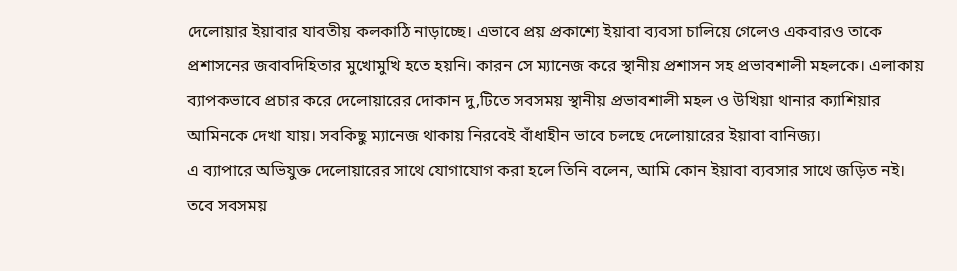দেলোয়ার ইয়াবার যাবতীয় কলকাঠি নাড়াচ্ছে। এভাবে প্রয় প্রকাশ্যে ইয়াবা ব্যবসা চালিয়ে গেলেও একবারও তাকে প্রশাসনের জবাবদিহিতার মুখোমুখি হতে হয়নি। কারন সে ম্যানেজ করে স্থানীয় প্রশাসন সহ প্রভাবশালী মহলকে। এলাকায় ব্যাপকভাবে প্রচার করে দেলোয়ারের দোকান দু,টিতে সবসময় স্থানীয় প্রভাবশালী মহল ও উখিয়া থানার ক্যাশিয়ার আমিনকে দেখা যায়। সবকিছু ম্যানেজ থাকায় নিরবেই বাঁধাহীন ভাবে চলছে দেলোয়ারের ইয়াবা বানিজ্য।
এ ব্যাপারে অভিযুক্ত দেলোয়ারের সাথে যোগাযোগ করা হলে তিনি বলেন, আমি কোন ইয়াবা ব্যবসার সাথে জড়িত নই। তবে সবসময়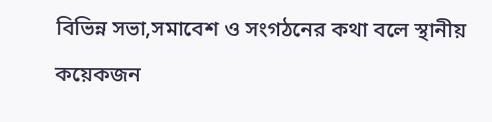বিভিন্ন সভা,সমাবেশ ও সংগঠনের কথা বলে স্থানীয় কয়েকজন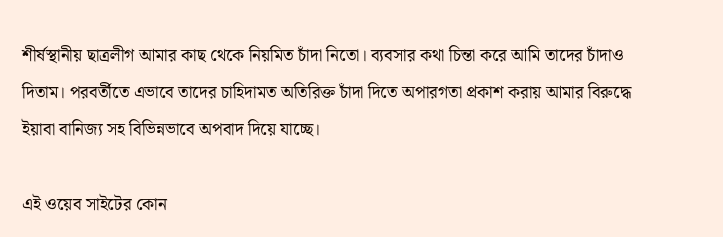শীর্ষস্থানীয় ছাত্রলীগ আমার কাছ থেকে নিয়মিত চাঁদা নিতো। ব্যবসার কথা চিন্তা করে আমি তাদের চাঁদাও দিতাম। পরবর্তীতে এভাবে তাদের চাহিদামত অতিরিক্ত চাঁদা দিতে অপারগতা প্রকাশ করায় আমার বিরুদ্ধে ইয়াবা বানিজ্য সহ বিভিন্নভাবে অপবাদ দিয়ে যাচ্ছে।

এই ওয়েব সাইটের কোন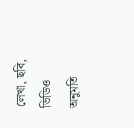লেখা, ছবি, ভিডিও অনুমতি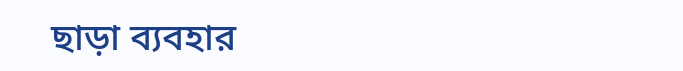ছাড়া ব্যবহার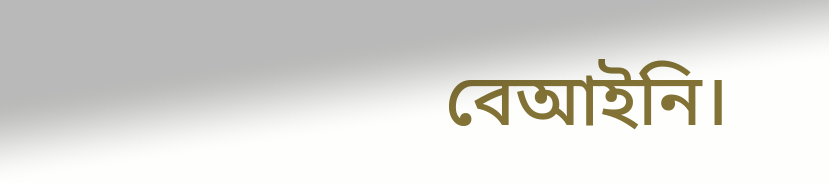বেআইনি।